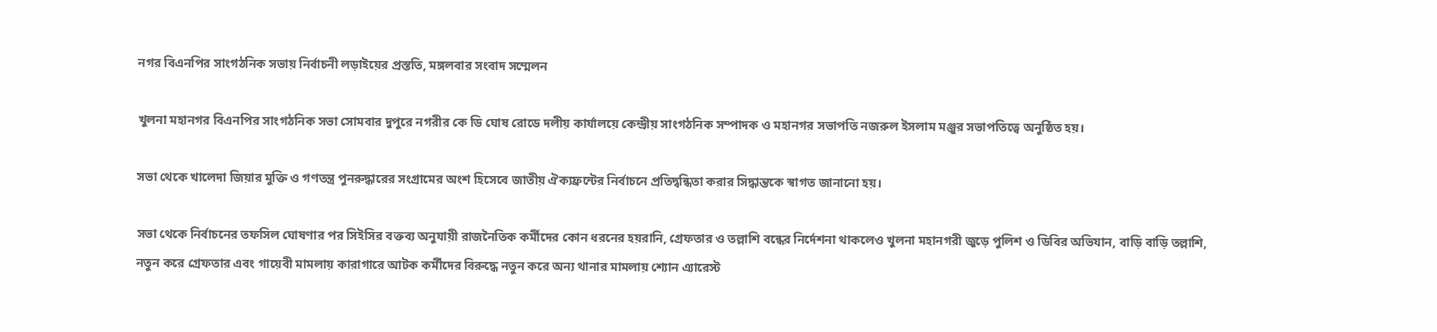নগর বিএনপির সাংগঠনিক সভায় নির্বাচনী লড়াইয়ের প্রস্ততি, মঙ্গলবার সংবাদ সম্মেলন

খুলনা মহানগর বিএনপির সাংগঠনিক সভা সোমবার দুপুরে নগরীর কে ডি ঘোষ রোডে দলীয় কার্যালয়ে কেন্দ্রীয় সাংগঠনিক সম্পাদক ও মহানগর সভাপতি নজরুল ইসলাম মঞ্জুর সভাপতিত্বে অনুষ্ঠিত হয়।

সভা থেকে খালেদা জিয়ার মুক্তি ও গণতন্ত্র পুনরুদ্ধারের সংগ্রামের অংশ হিসেবে জাতীয় ঐক্যফ্রন্টের নির্বাচনে প্রতিদ্বন্ধিতা করার সিদ্ধান্তকে স্বাগত জানানো হয়।

সভা থেকে নির্বাচনের তফসিল ঘোষণার পর সিইসির বক্তব্য অনুযায়ী রাজনৈতিক কর্মীদের কোন ধরনের হয়রানি, গ্রেফতার ও তল্লাশি বন্ধের নির্দেশনা থাকলেও খুলনা মহানগরী জুড়ে পুলিশ ও ডিবির অভিযান, বাড়ি বাড়ি তল্লাশি, নতুন করে গ্রেফতার এবং গায়েবী মামলায় কারাগারে আটক কর্মীদের বিরুদ্ধে নতুন করে অন্য থানার মামলায় শ্যোন এ্যারেস্ট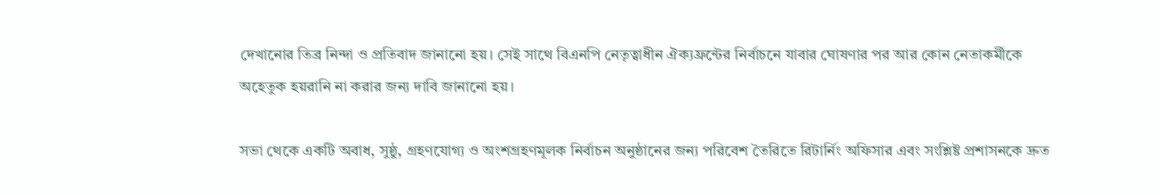দেখানোর তিব্র নিন্দা ও প্রতিবাদ জানানো হয়। সেই সাথে বিএনপি নেতৃত্বাধীন ঐক্যফ্রন্টের নির্বাচনে যাবার ঘোষণার পর আর কোন নেতাকর্মীকে অহেতুক হয়রানি না করার জন্য দাবি জানানো হয়।

সভা থেকে একটি অবাধ, সুষ্ঠু, গ্রহণযোগ্য ও অংশগ্রহণমূলক নির্বাচন অনুষ্ঠানের জন্য পরিবেশ তৈরিতে রিটার্নিং অফিসার এবং সংশ্লিষ্ট প্রশাসনকে দ্রুত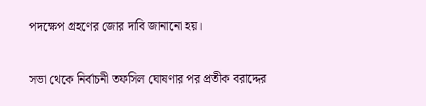পদক্ষেপ গ্রহণের জোর দাবি জানানো হয়।

সভা থেকে নির্বাচনী তফসিল ঘোষণার পর প্রতীক বরাদ্দের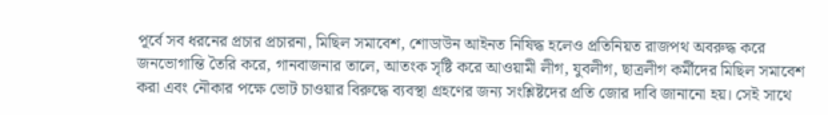পূর্বে সব ধরনের প্রচার প্রচারনা, মিছিল সমাবেশ, শোডাউন আইনত নিষিদ্ধ হলেও প্রতিনিয়ত রাজপথ অবরুদ্ধ করে জনভোগান্তি তৈরি করে, গানবাজনার তালে, আতংক সৃষ্টি করে আওয়ামী লীগ, যুবলীগ, ছাত্রলীগ কর্মীদের মিছিল সমাবেশ করা এবং নৌকার পক্ষে ভোট চাওয়ার বিরুদ্ধে ব্যবস্থা গ্রহণের জন্য সংশ্লিষ্টদের প্রতি জোর দাবি জানানো হয়। সেই সাথে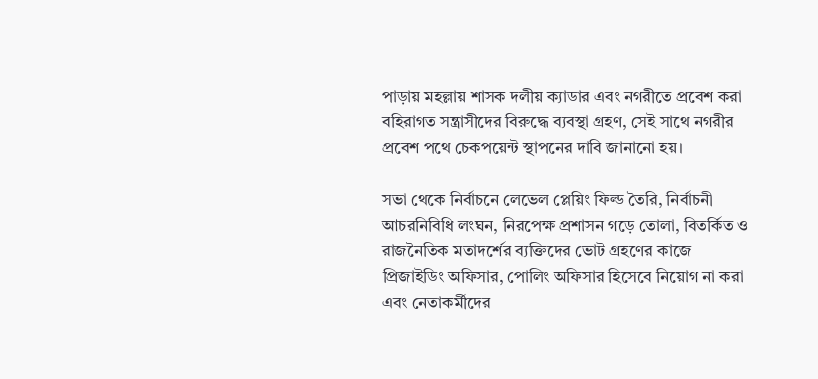পাড়ায় মহল্লায় শাসক দলীয় ক্যাডার এবং নগরীতে প্রবেশ করা বহিরাগত সন্ত্রাসীদের বিরুদ্ধে ব্যবস্থা গ্রহণ, সেই সাথে নগরীর প্রবেশ পথে চেকপয়েন্ট স্থাপনের দাবি জানানো হয়।

সভা থেকে নির্বাচনে লেভেল প্লেয়িং ফিল্ড তৈরি, নির্বাচনী আচরনিবিধি লংঘন, নিরপেক্ষ প্রশাসন গড়ে তোলা, বিতর্কিত ও রাজনৈতিক মতাদর্শের ব্যক্তিদের ভোট গ্রহণের কাজে প্রিজাইডিং অফিসার, পোলিং অফিসার হিসেবে নিয়োগ না করা এবং নেতাকর্মীদের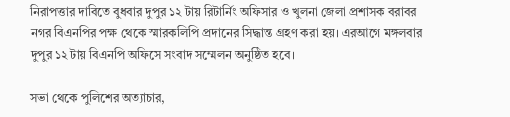নিরাপত্তার দাবিতে বুধবার দুপুর ১২ টায় রিটার্নিং অফিসার ও খুলনা জেলা প্রশাসক বরাবর নগর বিএনপির পক্ষ থেকে স্মারকলিপি প্রদানের সিদ্ধান্ত গ্রহণ করা হয়। এরআগে মঙ্গলবার দুপুর ১২ টায় বিএনপি অফিসে সংবাদ সম্মেলন অনুষ্ঠিত হবে।

সভা থেকে পুলিশের অত্যাচার,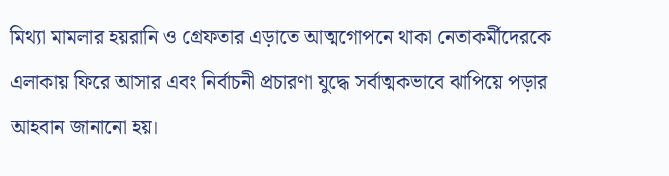মিথ্যা মামলার হয়রানি ও গ্রেফতার এড়াতে আত্মগোপনে থাকা নেতাকর্মীদেরকে এলাকায় ফিরে আসার এবং নির্বাচনী প্রচারণা যুদ্ধে সর্বাত্মকভাবে ঝাপিয়ে পড়ার আহবান জানানো হয়।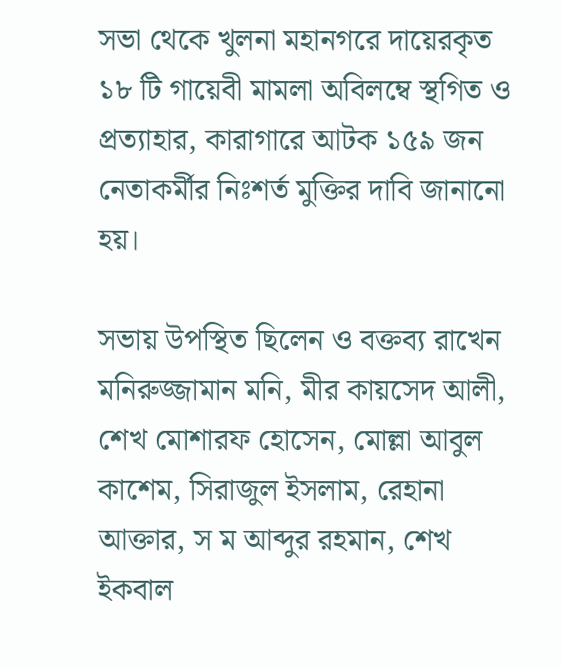সভা থেকে খুলনা মহানগরে দায়েরকৃত ১৮ টি গায়েবী মামলা অবিলম্বে স্থগিত ও প্রত্যাহার, কারাগারে আটক ১৫৯ জন নেতাকর্মীর নিঃশর্ত মুক্তির দাবি জানানো হয়।

সভায় উপস্থিত ছিলেন ও বক্তব্য রাখেন মনিরুজ্জামান মনি, মীর কায়সেদ আলী, শেখ মোশারফ হোসেন, মোল্লা আবুল কাশেম, সিরাজুল ইসলাম, রেহানা আক্তার, স ম আব্দুর রহমান, শেখ ইকবাল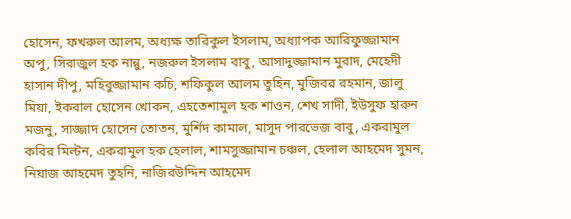হোসেন, ফখরুল আলম, অধ্যক্ষ তারিকুল ইসলাম, অধ্যাপক আরিফুজ্জামান অপু, সিরাজুল হক নান্নু, নজরুল ইসলাম বাবু, আসাদুজ্জামান মুরাদ, মেহেদী হাসান দীপু, মহিবুজ্জামান কচি, শফিকুল আলম তুহিন, মুজিবর রহমান, জালু মিয়া, ইকবাল হোসেন খোকন, এহতেশামুল হক শাওন, শেখ সাদী, ইউসুফ হারুন মজনু, সাজ্জাদ হোসেন তোতন, মুর্শিদ কামাল, মাসুদ পারভেজ বাবু, একরামুল কবির মিল্টন, একরামুল হক হেলাল, শামসুজ্জামান চঞ্চল, হেলাল আহমেদ সুমন, নিয়াজ আহমেদ তুহনি, নাজিরউদ্দিন আহমেদ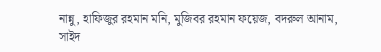নান্নু, হাফিজুর রহমান মনি, মুজিবর রহমান ফয়েজ, বদরুল আনাম, সাইদ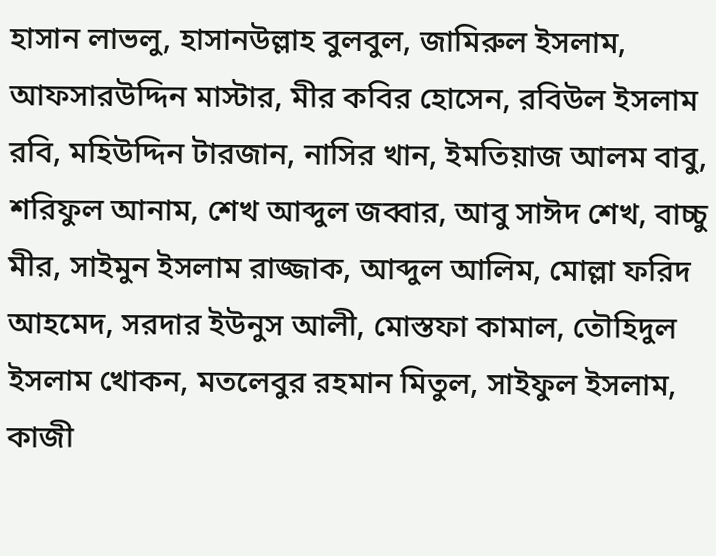হাসান লাভলু, হাসানউল্লাহ বুলবুল, জামিরুল ইসলাম, আফসারউদ্দিন মাস্টার, মীর কবির হোসেন, রবিউল ইসলাম রবি, মহিউদ্দিন টারজান, নাসির খান, ইমতিয়াজ আলম বাবু, শরিফুল আনাম, শেখ আব্দুল জব্বার, আবু সাঈদ শেখ, বাচ্চু মীর, সাইমুন ইসলাম রাজ্জাক, আব্দুল আলিম, মোল্লা ফরিদ আহমেদ, সরদার ইউনুস আলী, মোস্তফা কামাল, তৌহিদুল ইসলাম খোকন, মতলেবুর রহমান মিতুল, সাইফুল ইসলাম, কাজী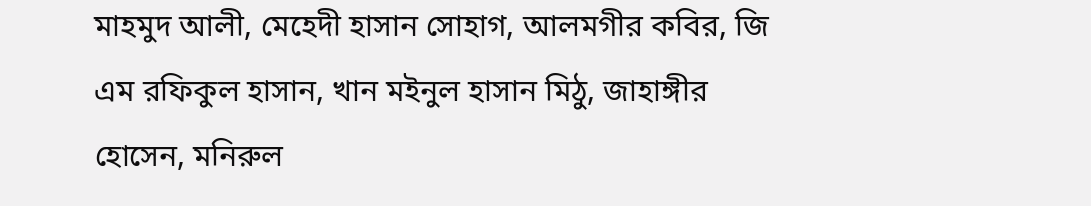মাহমুদ আলী, মেহেদী হাসান সোহাগ, আলমগীর কবির, জি এম রফিকুল হাসান, খান মইনুল হাসান মিঠু, জাহাঙ্গীর হোসেন, মনিরুল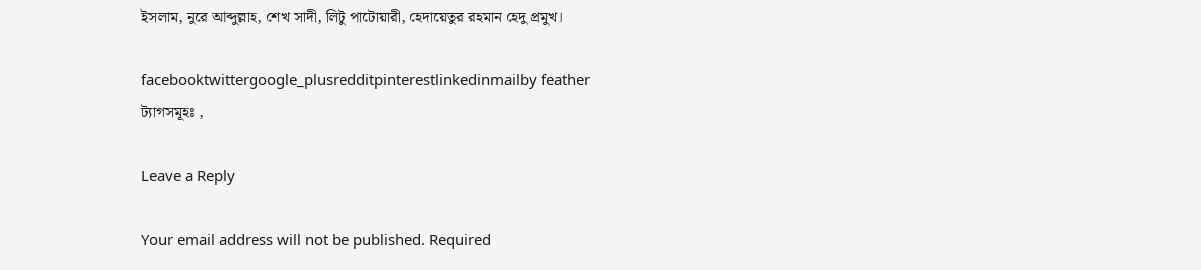ইসলাম, নুরে আব্দুল্লাহ, শেখ সাদী, লিটু পাটোয়ারী, হেদায়েতুর রহমান হেদু প্রমুখ।

facebooktwittergoogle_plusredditpinterestlinkedinmailby feather
ট্যাগসমূহঃ ,

Leave a Reply

Your email address will not be published. Required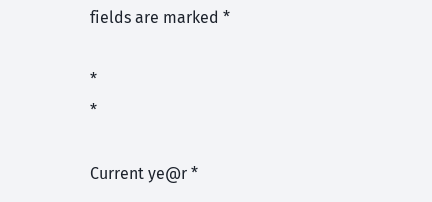fields are marked *

*
*

Current ye@r *